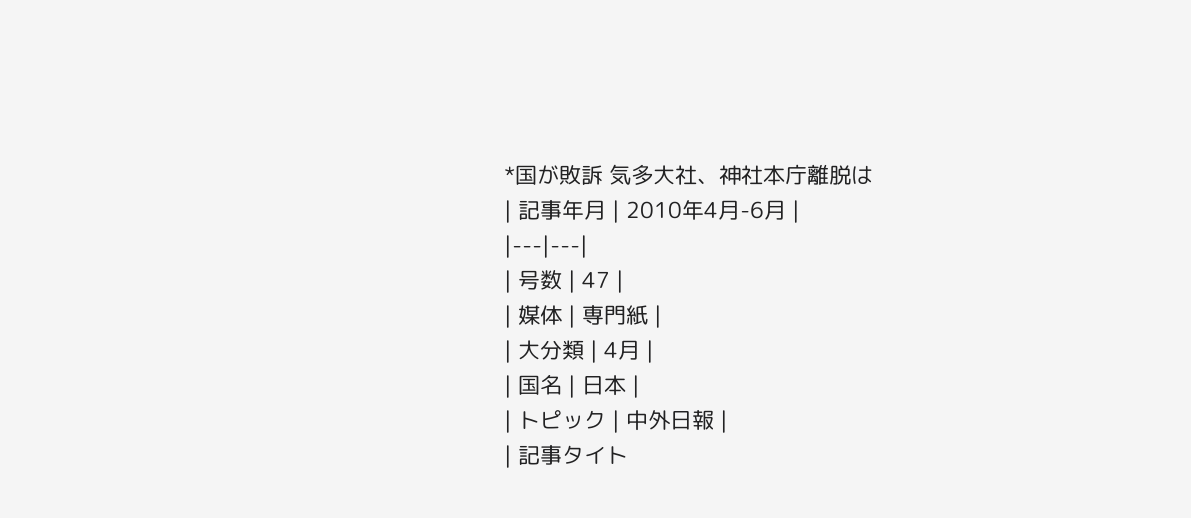*国が敗訴 気多大社、神社本庁離脱は
| 記事年月 | 2010年4月-6月 |
|---|---|
| 号数 | 47 |
| 媒体 | 専門紙 |
| 大分類 | 4月 |
| 国名 | 日本 |
| トピック | 中外日報 |
| 記事タイト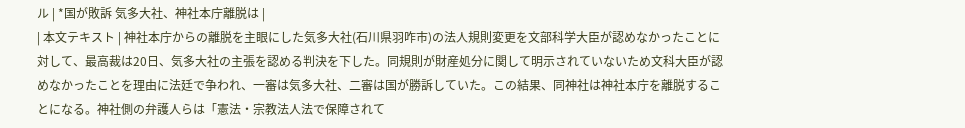ル | *国が敗訴 気多大社、神社本庁離脱は |
| 本文テキスト | 神社本庁からの離脱を主眼にした気多大社(石川県羽咋市)の法人規則変更を文部科学大臣が認めなかったことに対して、最高裁は20日、気多大社の主張を認める判決を下した。同規則が財産処分に関して明示されていないため文科大臣が認めなかったことを理由に法廷で争われ、一審は気多大社、二審は国が勝訴していた。この結果、同神社は神社本庁を離脱することになる。神社側の弁護人らは「憲法・宗教法人法で保障されて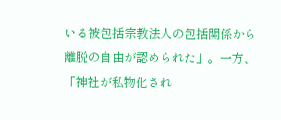いる被包括宗教法人の包括関係から離脱の自由が認められた」。一方、「神社が私物化され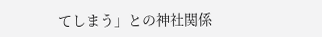てしまう」との神社関係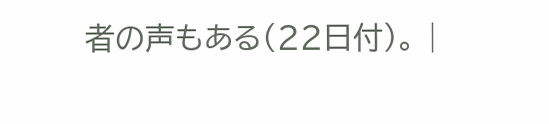者の声もある(22日付)。 |